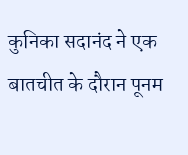कुनिका सदानंद ने एक बातचीत के दौरान पूनम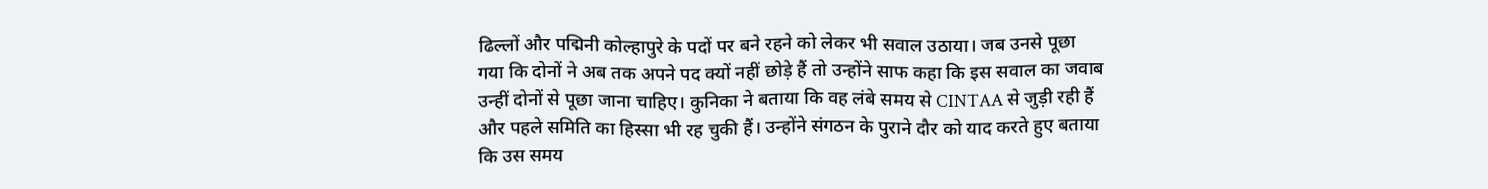ढिल्लों और पद्मिनी कोल्हापुरे के पदों पर बने रहने को लेकर भी सवाल उठाया। जब उनसे पूछा गया कि दोनों ने अब तक अपने पद क्यों नहीं छोड़े हैं तो उन्होंने साफ कहा कि इस सवाल का जवाब उन्हीं दोनों से पूछा जाना चाहिए। कुनिका ने बताया कि वह लंबे समय से CINTAA से जुड़ी रही हैं और पहले समिति का हिस्सा भी रह चुकी हैं। उन्होंने संगठन के पुराने दौर को याद करते हुए बताया कि उस समय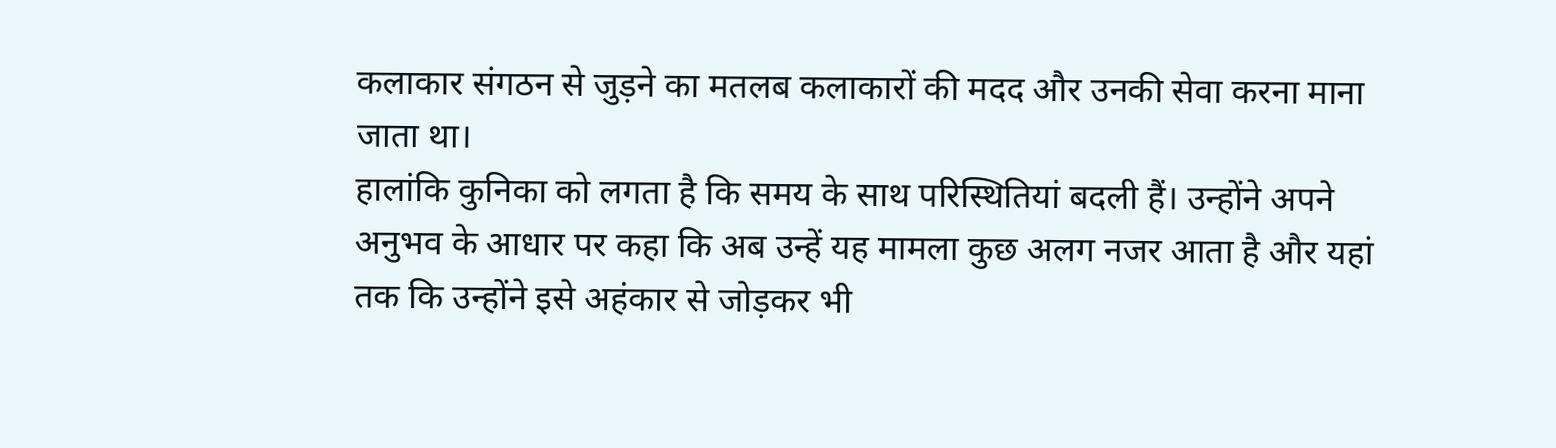कलाकार संगठन से जुड़ने का मतलब कलाकारों की मदद और उनकी सेवा करना माना जाता था।
हालांकि कुनिका को लगता है कि समय के साथ परिस्थितियां बदली हैं। उन्होंने अपने अनुभव के आधार पर कहा कि अब उन्हें यह मामला कुछ अलग नजर आता है और यहां तक कि उन्होंने इसे अहंकार से जोड़कर भी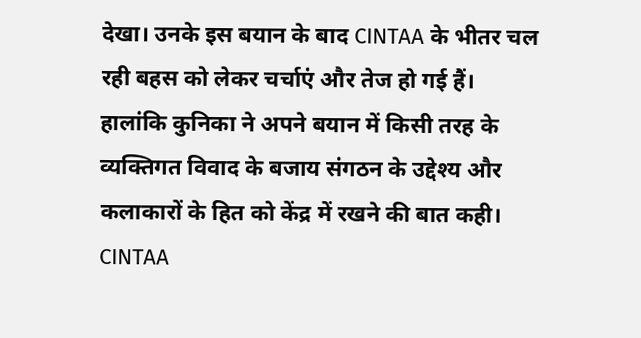देखा। उनके इस बयान के बाद CINTAA के भीतर चल रही बहस को लेकर चर्चाएं और तेज हो गई हैं। हालांकि कुनिका ने अपने बयान में किसी तरह के व्यक्तिगत विवाद के बजाय संगठन के उद्देश्य और कलाकारों के हित को केंद्र में रखने की बात कही।
CINTAA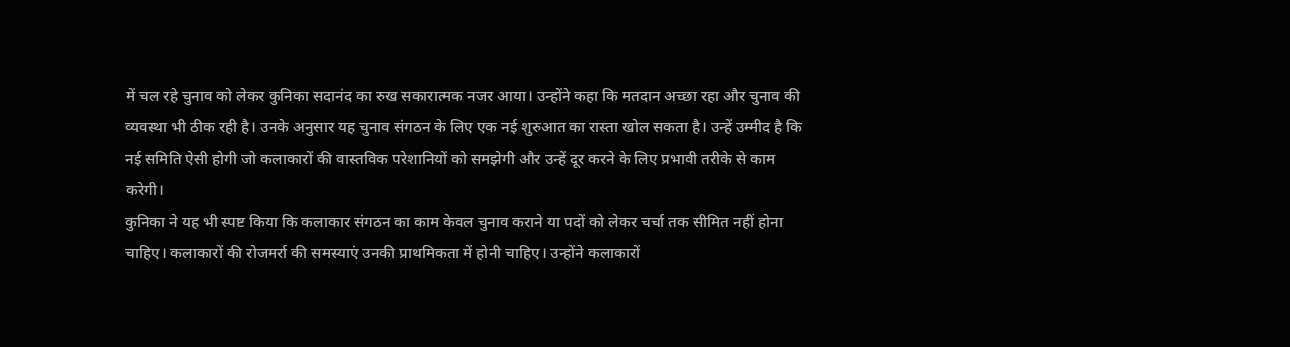में चल रहे चुनाव को लेकर कुनिका सदानंद का रुख सकारात्मक नजर आया। उन्होंने कहा कि मतदान अच्छा रहा और चुनाव की व्यवस्था भी ठीक रही है। उनके अनुसार यह चुनाव संगठन के लिए एक नई शुरुआत का रास्ता खोल सकता है। उन्हें उम्मीद है कि नई समिति ऐसी होगी जो कलाकारों की वास्तविक परेशानियों को समझेगी और उन्हें दूर करने के लिए प्रभावी तरीके से काम करेगी।
कुनिका ने यह भी स्पष्ट किया कि कलाकार संगठन का काम केवल चुनाव कराने या पदों को लेकर चर्चा तक सीमित नहीं होना चाहिए। कलाकारों की रोजमर्रा की समस्याएं उनकी प्राथमिकता में होनी चाहिए। उन्होंने कलाकारों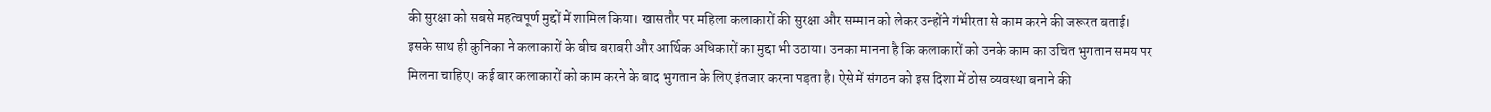की सुरक्षा को सबसे महत्वपूर्ण मुद्दों में शामिल किया। खासतौर पर महिला कलाकारों की सुरक्षा और सम्मान को लेकर उन्होंने गंभीरता से काम करने की जरूरत बताई।
इसके साथ ही कुनिका ने कलाकारों के बीच बराबरी और आर्थिक अधिकारों का मुद्दा भी उठाया। उनका मानना है कि कलाकारों को उनके काम का उचित भुगतान समय पर मिलना चाहिए। कई बार कलाकारों को काम करने के बाद भुगतान के लिए इंतजार करना पड़ता है। ऐसे में संगठन को इस दिशा में ठोस व्यवस्था बनाने की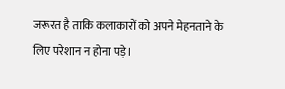जरूरत है ताकि कलाकारों को अपने मेहनताने के लिए परेशान न होना पड़े।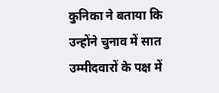कुनिका ने बताया कि उन्होंने चुनाव में सात उम्मीदवारों के पक्ष में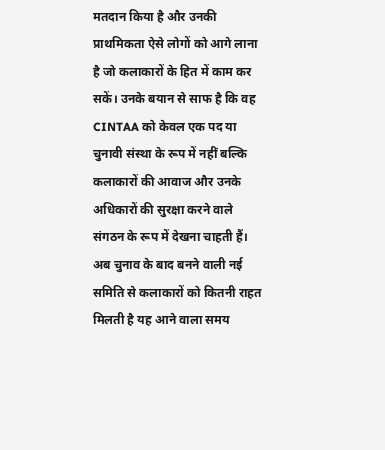मतदान किया है और उनकी प्राथमिकता ऐसे लोगों को आगे लाना है जो कलाकारों के हित में काम कर सकें। उनके बयान से साफ है कि वह CINTAA को केवल एक पद या चुनावी संस्था के रूप में नहीं बल्कि कलाकारों की आवाज और उनके अधिकारों की सुरक्षा करने वाले संगठन के रूप में देखना चाहती हैं। अब चुनाव के बाद बनने वाली नई समिति से कलाकारों को कितनी राहत मिलती है यह आने वाला समय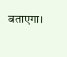बताएगा।